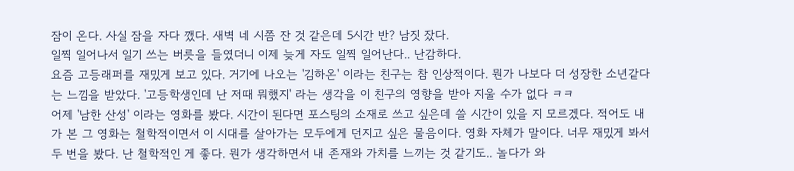잠이 온다. 사실 잠을 자다 깼다. 새벽 네 시쯤 잔 것 같은데 5시간 반? 남짓 잤다.
일찍 일어나서 일기 쓰는 버릇을 들였더니 이제 늦게 자도 일찍 일어난다.. 난감하다.
요즘 고등래퍼를 재밌게 보고 있다. 거기에 나오는 '김하온' 이라는 친구는 참 인상적이다. 뭔가 나보다 더 성장한 소년같다는 느낌을 받았다. '고등학생인데 난 저때 뭐했지' 라는 생각을 이 친구의 영향을 받아 지울 수가 없다 ㅋㅋ
어제 '남한 산성' 이라는 영화를 봤다. 시간이 된다면 포스팅의 소재로 쓰고 싶은데 쓸 시간이 있을 지 모르겠다. 적어도 내가 본 그 영화는 철학적이면서 이 시대를 살아가는 모두에게 던지고 싶은 물음이다. 영화 자체가 말이다. 너무 재밌게 봐서 두 번을 봤다. 난 철학적인 게 좋다. 뭔가 생각하면서 내 존재와 가치를 느끼는 것 같기도.. 놀다가 와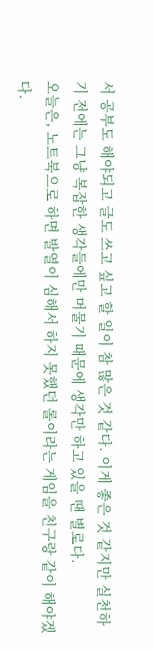서 공부도 해야되고 글도 쓰고 싶고 할 일이 참 많은 것 같다. 이게 좋은 것 같지만 실천하기 전에는 그냥 복잡한 생각들에만 머물기 때문에 생각만 하고 있을 땐 별로다.
오늘은, 노트북으로 하면 발열이 심해서 하지 못했던 롤이라는 게임을 친구랑 같이 해야겠다.